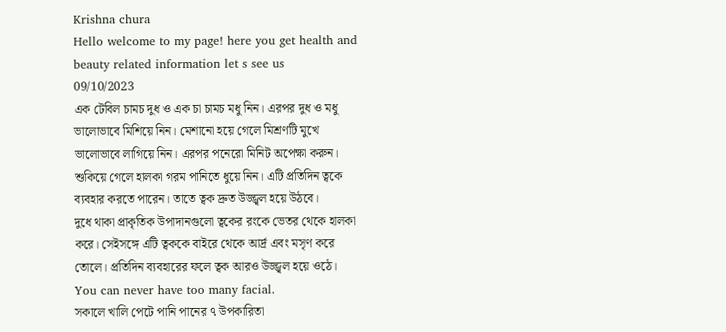Krishna chura
Hello welcome to my page! here you get health and beauty related information let s see us
09/10/2023
এক টেবিল চামচ দুধ ও এক চা চামচ মধু নিন। এরপর দুধ ও মধু ভালোভাবে মিশিয়ে নিন। মেশানো হয়ে গেলে মিশ্রণটি মুখে ভালোভাবে লাগিয়ে নিন। এরপর পনেরো মিনিট অপেক্ষা করুন। শুকিয়ে গেলে হালকা গরম পানিতে ধুয়ে নিন। এটি প্রতিদিন ত্বকে ব্যবহার করতে পারেন। তাতে ত্বক দ্রুত উজ্জ্বল হয়ে উঠবে।
দুধে থাকা প্রাকৃতিক উপাদানগুলো ত্বকের রংকে ভেতর থেকে হালকা করে। সেইসঙ্গে এটি ত্বককে বাইরে থেকে আর্দ্র এবং মসৃণ করে তোলে। প্রতিদিন ব্যবহারের ফলে ত্বক আরও উজ্জ্বল হয়ে ওঠে।
You can never have too many facial.
সকালে খালি পেটে পানি পানের ৭ উপকারিতা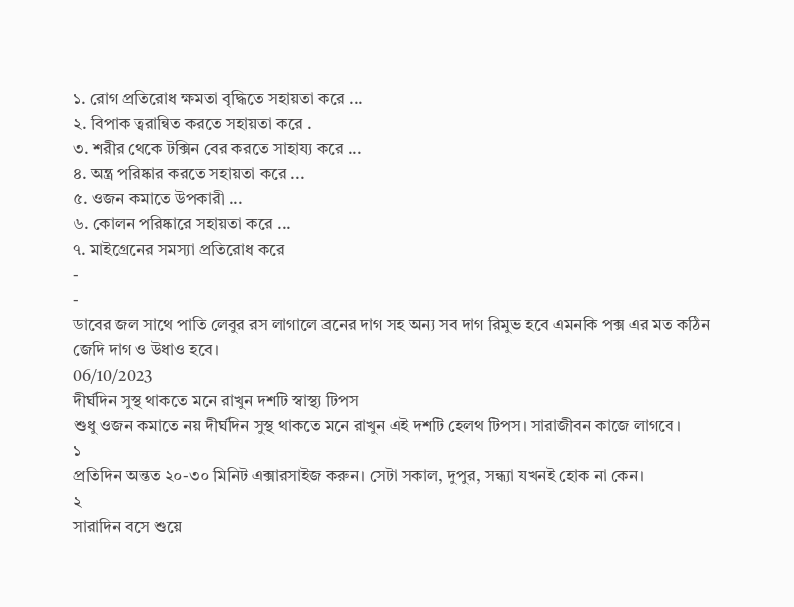১. রোগ প্রতিরোধ ক্ষমতা বৃদ্ধিতে সহায়তা করে ...
২. বিপাক ত্বরান্বিত করতে সহায়তা করে .
৩. শরীর থেকে টক্সিন বের করতে সাহায্য করে ...
৪. অন্ত্র পরিষ্কার করতে সহায়তা করে ...
৫. ওজন কমাতে উপকারী ...
৬. কোলন পরিষ্কারে সহায়তা করে ...
৭. মাইগ্রেনের সমস্যা প্রতিরোধ করে
-
-
ডাবের জল সাথে পাতি লেবুর রস লাগালে ব্রনের দাগ সহ অন্য সব দাগ রিমুভ হবে এমনকি পক্স এর মত কঠিন জেদি দাগ ও উধাও হবে।
06/10/2023
দীর্ঘদিন সুস্থ থাকতে মনে রাখুন দশটি স্বাস্থ্য টিপস
শুধু ওজন কমাতে নয় দীর্ঘদিন সুস্থ থাকতে মনে রাখুন এই দশটি হেলথ টিপস। সারাজীবন কাজে লাগবে ।
১
প্রতিদিন অন্তত ২০-৩০ মিনিট এক্সারসাইজ করুন। সেটা সকাল, দুপুর, সন্ধ্যা যখনই হোক না কেন।
২
সারাদিন বসে শুয়ে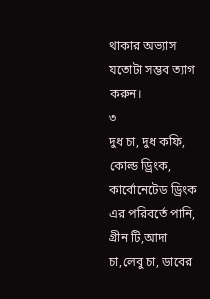থাকার অভ্যাস যতোটা সম্ভব ত্যাগ করুন।
৩
দুধ চা, দুধ কফি, কোল্ড ড্রিংক, কার্বোনেটেড ড্রিংক এর পরিবর্তে পানি, গ্রীন টি,আদা চা,লেবু চা, ডাবের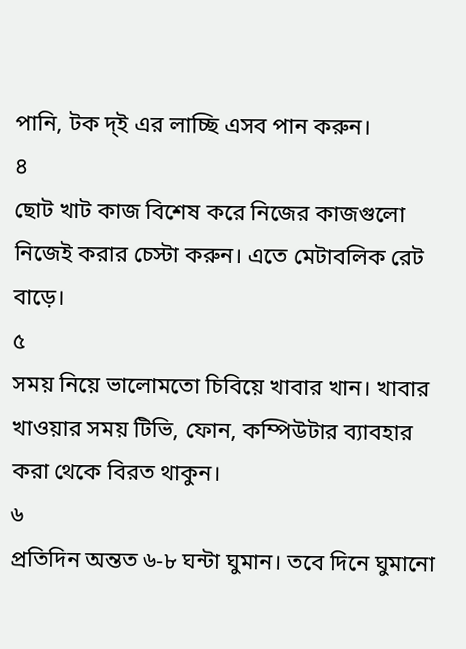পানি, টক দ্ই এর লাচ্ছি এসব পান করুন।
৪
ছোট খাট কাজ বিশেষ করে নিজের কাজগুলো নিজেই করার চেস্টা করুন। এতে মেটাবলিক রেট বাড়ে।
৫
সময় নিয়ে ভালোমতো চিবিয়ে খাবার খান। খাবার খাওয়ার সময় টিভি, ফোন, কম্পিউটার ব্যাবহার করা থেকে বিরত থাকুন।
৬
প্রতিদিন অন্তত ৬-৮ ঘন্টা ঘুমান। তবে দিনে ঘুমানো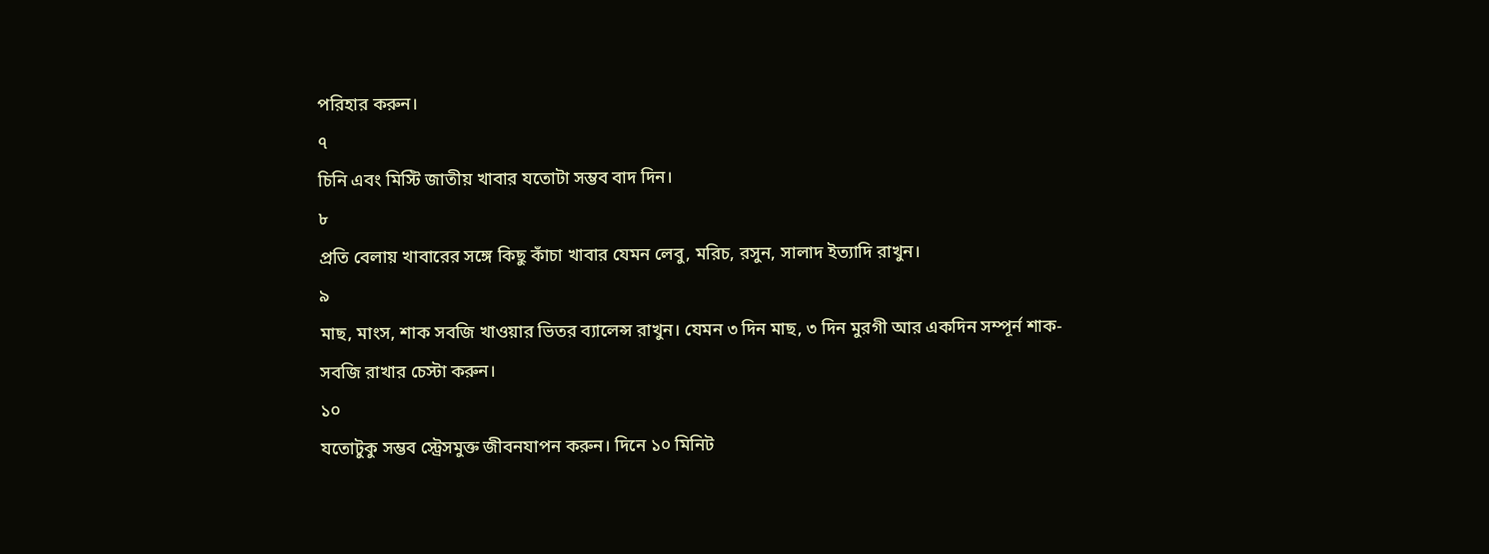পরিহার করুন।
৭
চিনি এবং মিস্টি জাতীয় খাবার যতোটা সম্ভব বাদ দিন।
৮
প্রতি বেলায় খাবারের সঙ্গে কিছু কাঁচা খাবার যেমন লেবু, মরিচ, রসুন, সালাদ ইত্যাদি রাখুন।
৯
মাছ, মাংস, শাক সবজি খাওয়ার ভিতর ব্যালেন্স রাখুন। যেমন ৩ দিন মাছ, ৩ দিন মুরগী আর একদিন সম্পূর্ন শাক-সবজি রাখার চেস্টা করুন।
১০
যতোটুকু সম্ভব স্ট্রেসমুক্ত জীবনযাপন করুন। দিনে ১০ মিনিট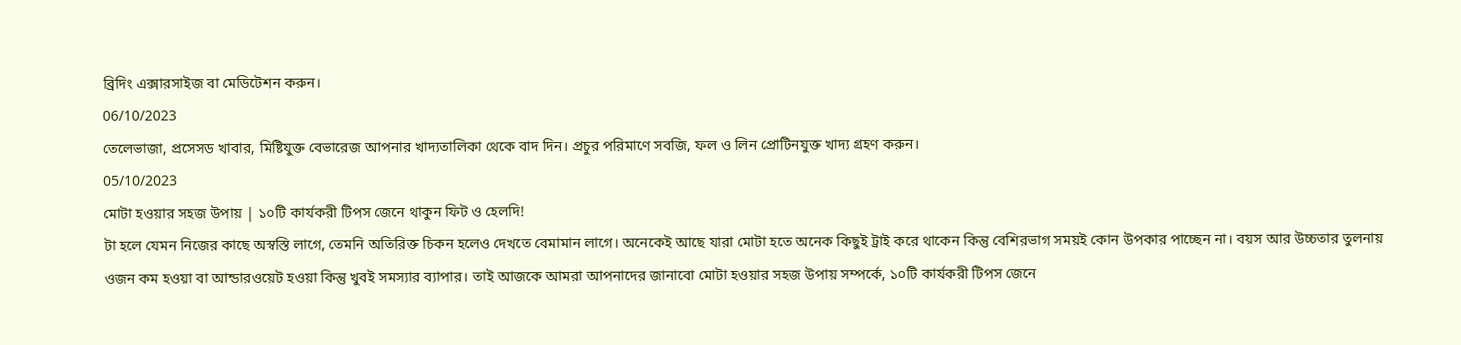ব্রিদিং এক্সারসাইজ বা মেডিটেশন করুন।
06/10/2023
তেলেভাজা, প্রসেসড খাবার, মিষ্টিযুক্ত বেভারেজ আপনার খাদ্যতালিকা থেকে বাদ দিন। প্রচুর পরিমাণে সবজি, ফল ও লিন প্রোটিনযুক্ত খাদ্য গ্রহণ করুন।
05/10/2023
মোটা হওয়ার সহজ উপায় | ১০টি কার্যকরী টিপস জেনে থাকুন ফিট ও হেলদি!
টা হলে যেমন নিজের কাছে অস্বস্তি লাগে, তেমনি অতিরিক্ত চিকন হলেও দেখতে বেমামান লাগে। অনেকেই আছে যারা মোটা হতে অনেক কিছুই ট্রাই করে থাকেন কিন্তু বেশিরভাগ সময়ই কোন উপকার পাচ্ছেন না। বয়স আর উচ্চতার তুলনায় ওজন কম হওয়া বা আন্ডারওয়েট হওয়া কিন্তু খুবই সমস্যার ব্যাপার। তাই আজকে আমরা আপনাদের জানাবো মোটা হওয়ার সহজ উপায় সম্পর্কে, ১০টি কার্যকরী টিপস জেনে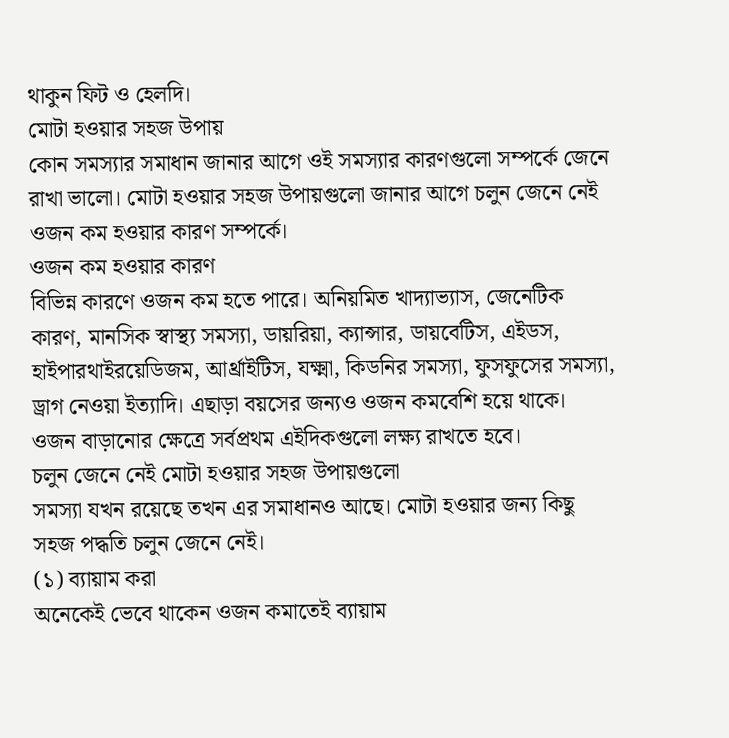থাকুন ফিট ও হেলদি।
মোটা হওয়ার সহজ উপায়
কোন সমস্যার সমাধান জানার আগে ওই সমস্যার কারণগুলো সম্পর্কে জেনে রাখা ভালো। মোটা হওয়ার সহজ উপায়গুলো জানার আগে চলুন জেনে নেই ওজন কম হওয়ার কারণ সম্পর্কে।
ওজন কম হওয়ার কারণ
বিভিন্ন কারণে ওজন কম হতে পারে। অনিয়মিত খাদ্যাভ্যাস, জেনেটিক কারণ, মানসিক স্বাস্থ্য সমস্যা, ডায়রিয়া, ক্যান্সার, ডায়বেটিস, এইডস, হাইপারথাইরয়েডিজম, আর্থ্রাইটিস, যক্ষ্মা, কিডনির সমস্যা, ফুসফুসের সমস্যা, ড্রাগ নেওয়া ইত্যাদি। এছাড়া বয়সের জন্যও ওজন কমবেশি হয়ে থাকে। ওজন বাড়ানোর ক্ষেত্রে সর্বপ্রথম এইদিকগুলো লক্ষ্য রাখতে হবে।
চলুন জেনে নেই মোটা হওয়ার সহজ উপায়গুলো
সমস্যা যখন রয়েছে তখন এর সমাধানও আছে। মোটা হওয়ার জন্য কিছু সহজ পদ্ধতি চলুন জেনে নেই।
(১) ব্যায়াম করা
অনেকেই ভেবে থাকেন ওজন কমাতেই ব্যায়াম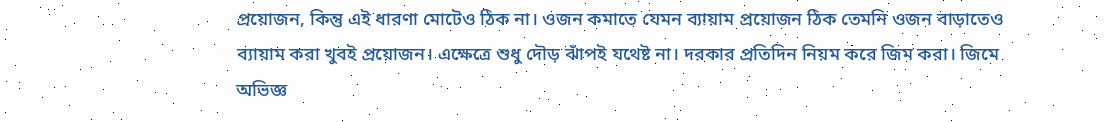প্রয়োজন, কিন্তু এই ধারণা মোটেও ঠিক না। ওজন কমাতে যেমন ব্যায়াম প্রয়োজন ঠিক তেমনি ওজন বাড়াতেও ব্যায়াম করা খুবই প্রয়োজন। এক্ষেত্রে শুধু দৌড় ঝাঁপই যথেষ্ট না। দরকার প্রতিদিন নিয়ম করে জিম করা। জিমে অভিজ্ঞ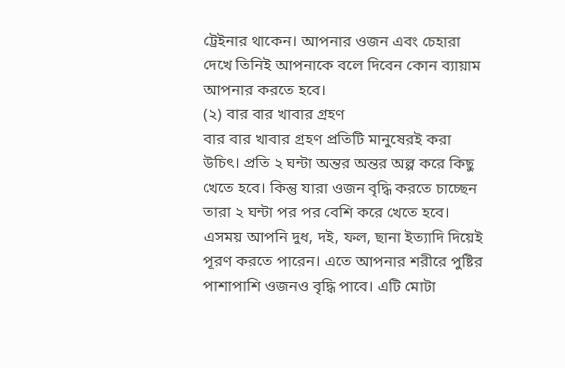ট্রেইনার থাকেন। আপনার ওজন এবং চেহারা দেখে তিনিই আপনাকে বলে দিবেন কোন ব্যায়াম আপনার করতে হবে।
(২) বার বার খাবার গ্রহণ
বার বার খাবার গ্রহণ প্রতিটি মানুষেরই করা উচিৎ। প্রতি ২ ঘন্টা অন্তর অন্তর অল্প করে কিছু খেতে হবে। কিন্তু যারা ওজন বৃদ্ধি করতে চাচ্ছেন তারা ২ ঘন্টা পর পর বেশি করে খেতে হবে। এসময় আপনি দুধ, দই, ফল, ছানা ইত্যাদি দিয়েই পূরণ করতে পারেন। এতে আপনার শরীরে পুষ্টির পাশাপাশি ওজনও বৃদ্ধি পাবে। এটি মোটা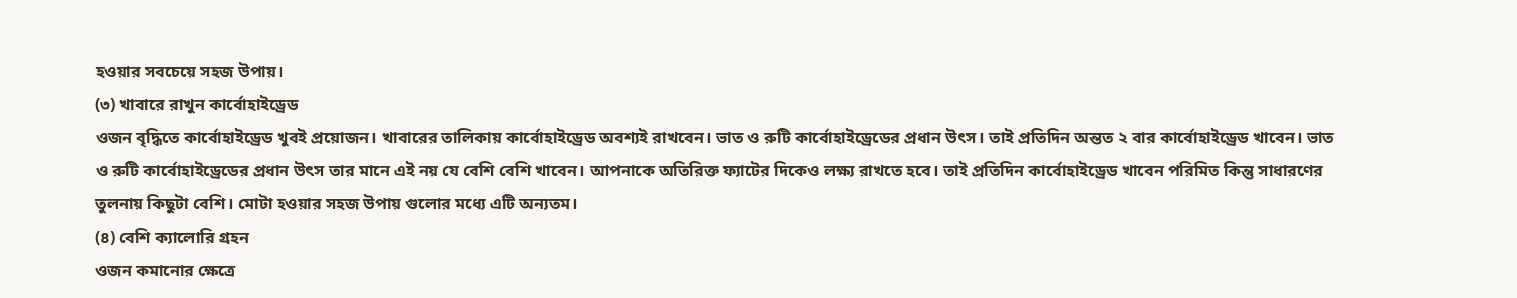হওয়ার সবচেয়ে সহজ উপায়।
(৩) খাবারে রাখুন কার্বোহাইড্রেড
ওজন বৃদ্ধিতে কার্বোহাইড্রেড খুবই প্রয়োজন। খাবারের তালিকায় কার্বোহাইড্রেড অবশ্যই রাখবেন। ভাত ও রুটি কার্বোহাইড্রেডের প্রধান উৎস। তাই প্রতিদিন অন্তত ২ বার কার্বোহাইড্রেড খাবেন। ভাত ও রুটি কার্বোহাইড্রেডের প্রধান উৎস তার মানে এই নয় যে বেশি বেশি খাবেন। আপনাকে অতিরিক্ত ফ্যাটের দিকেও লক্ষ্য রাখতে হবে। তাই প্রতিদিন কার্বোহাইড্রেড খাবেন পরিমিত কিন্তু সাধারণের তুলনায় কিছুটা বেশি। মোটা হওয়ার সহজ উপায় গুলোর মধ্যে এটি অন্যতম।
(৪) বেশি ক্যালোরি গ্রহন
ওজন কমানোর ক্ষেত্রে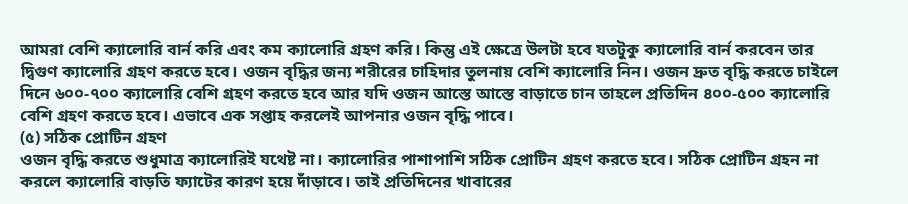আমরা বেশি ক্যালোরি বার্ন করি এবং কম ক্যালোরি গ্রহণ করি। কিন্তু এই ক্ষেত্রে উলটা হবে যতটুকু ক্যালোরি বার্ন করবেন তার দ্বিগুণ ক্যালোরি গ্রহণ করতে হবে। ওজন বৃদ্ধির জন্য শরীরের চাহিদার তুলনায় বেশি ক্যালোরি নিন। ওজন দ্রুত বৃদ্ধি করতে চাইলে দিনে ৬০০-৭০০ ক্যালোরি বেশি গ্রহণ করতে হবে আর যদি ওজন আস্তে আস্তে বাড়াতে চান তাহলে প্রতিদিন ৪০০-৫০০ ক্যালোরি বেশি গ্রহণ করতে হবে। এভাবে এক সপ্তাহ করলেই আপনার ওজন বৃদ্ধি পাবে।
(৫) সঠিক প্রোটিন গ্রহণ
ওজন বৃদ্ধি করতে শুধুমাত্র ক্যালোরিই যথেষ্ট না। ক্যালোরির পাশাপাশি সঠিক প্রোটিন গ্রহণ করতে হবে। সঠিক প্রোটিন গ্রহন না করলে ক্যালোরি বাড়তি ফ্যাটের কারণ হয়ে দাঁড়াবে। তাই প্রতিদিনের খাবারের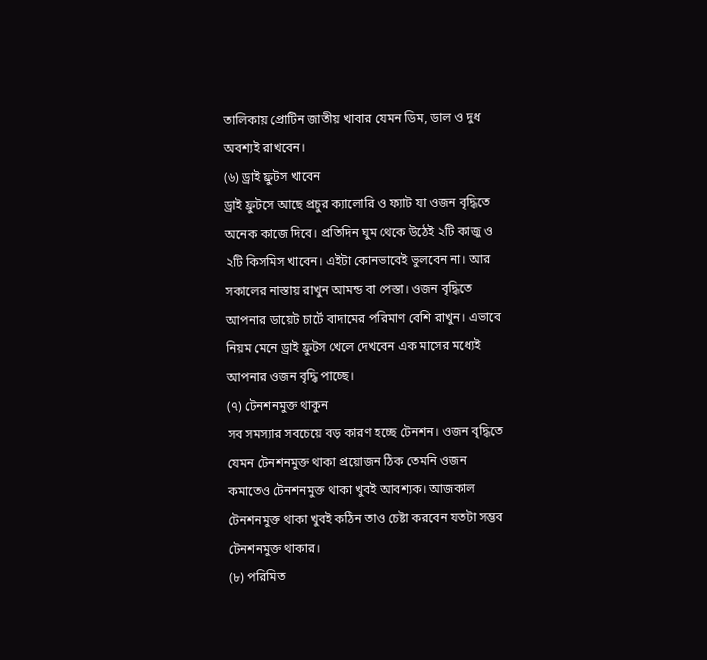তালিকায় প্রোটিন জাতীয় খাবার যেমন ডিম, ডাল ও দুধ অবশ্যই রাখবেন।
(৬) ড্রাই ফ্রুটস খাবেন
ড্রাই ফ্রুটসে আছে প্রচুর ক্যালোরি ও ফ্যাট যা ওজন বৃদ্ধিতে অনেক কাজে দিবে। প্রতিদিন ঘুম থেকে উঠেই ২টি কাজু ও ২টি কিসমিস খাবেন। এইটা কোনভাবেই ভুলবেন না। আর সকালের নাস্তায় রাখুন আমন্ড বা পেস্তা। ওজন বৃদ্ধিতে আপনার ডায়েট চার্টে বাদামের পরিমাণ বেশি রাখুন। এভাবে নিয়ম মেনে ড্রাই ফ্রুটস খেলে দেখবেন এক মাসের মধ্যেই আপনার ওজন বৃদ্ধি পাচ্ছে।
(৭) টেনশনমুক্ত থাকুন
সব সমস্যার সবচেয়ে বড় কারণ হচ্ছে টেনশন। ওজন বৃদ্ধিতে যেমন টেনশনমুক্ত থাকা প্রয়োজন ঠিক তেমনি ওজন কমাতেও টেনশনমুক্ত থাকা খুবই আবশ্যক। আজকাল টেনশনমুক্ত থাকা খুবই কঠিন তাও চেষ্টা করবেন যতটা সম্ভব টেনশনমুক্ত থাকার।
(৮) পরিমিত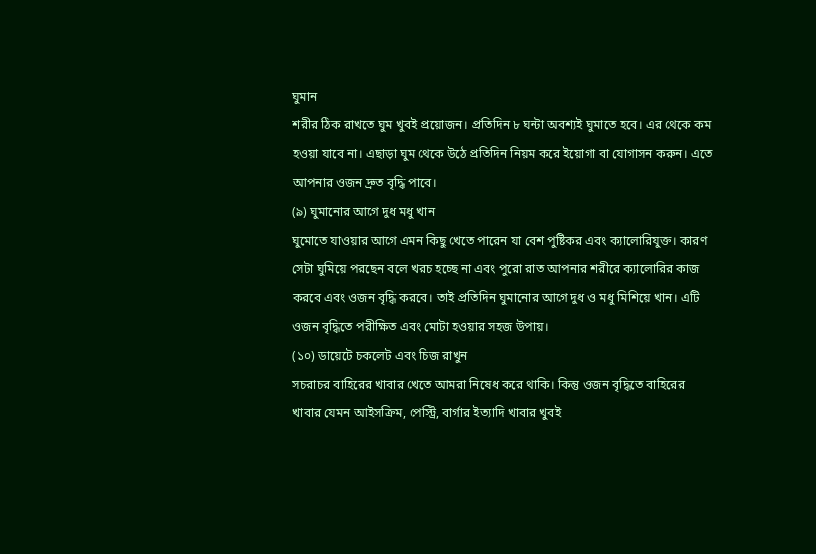ঘুমান
শরীর ঠিক রাখতে ঘুম খুবই প্রয়োজন। প্রতিদিন ৮ ঘন্টা অবশ্যই ঘুমাতে হবে। এর থেকে কম হওয়া যাবে না। এছাড়া ঘুম থেকে উঠে প্রতিদিন নিয়ম করে ইয়োগা বা যোগাসন করুন। এতে আপনার ওজন দ্রুত বৃদ্ধি পাবে।
(৯) ঘুমানোর আগে দুধ মধু খান
ঘুমোতে যাওয়ার আগে এমন কিছু খেতে পারেন যা বেশ পুষ্টিকর এবং ক্যালোরিযুক্ত। কারণ সেটা ঘুমিয়ে পরছেন বলে খরচ হচ্ছে না এবং পুরো রাত আপনার শরীরে ক্যালোরির কাজ করবে এবং ওজন বৃদ্ধি করবে। তাই প্রতিদিন ঘুমানোর আগে দুধ ও মধু মিশিয়ে খান। এটি ওজন বৃদ্ধিতে পরীক্ষিত এবং মোটা হওয়ার সহজ উপায়।
(১০) ডায়েটে চকলেট এবং চিজ রাখুন
সচরাচর বাহিরের খাবার খেতে আমরা নিষেধ করে থাকি। কিন্তু ওজন বৃদ্ধিতে বাহিরের খাবার যেমন আইসক্রিম, পেস্ট্রি, বার্গার ইত্যাদি খাবার খুবই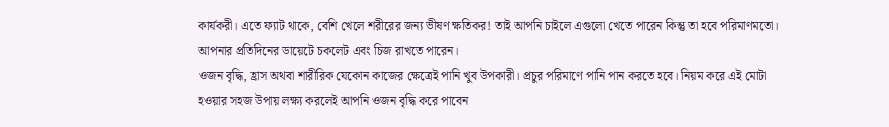কার্যকরী। এতে ফ্যাট থাকে, বেশি খেলে শরীরের জন্য ভীষণ ক্ষতিকর! তাই আপনি চাইলে এগুলো খেতে পারেন কিন্তু তা হবে পরিমাণমতো। আপনার প্রতিদিনের ডায়েটে চকলেট এবং চিজ রাখতে পারেন।
ওজন বৃদ্ধি, হ্রাস অথবা শারীরিক যেকোন কাজের ক্ষেত্রেই পানি খুব উপকারী। প্রচুর পরিমাণে পানি পান করতে হবে। নিয়ম করে এই মোটা হওয়ার সহজ উপায় লক্ষ্য করলেই আপনি ওজন বৃদ্ধি করে পাবেন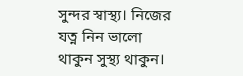সুন্দর স্বাস্থ্য। নিজের যত্ন নিন ভালো থাকুন সুস্থ্য থাকুন।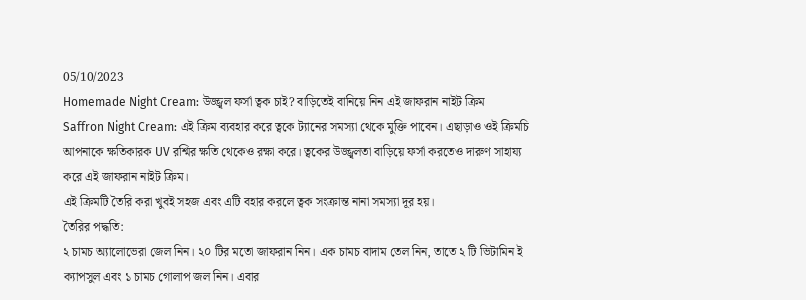05/10/2023
Homemade Night Cream: উজ্জ্বল ফর্সা ত্বক চাই? বাড়িতেই বানিয়ে নিন এই জাফরান নাইট ক্রিম
Saffron Night Cream: এই ক্রিম ব্যবহার করে ত্বকে ট্যানের সমস্যা থেকে মুক্তি পাবেন। এছাড়াও ওই ক্রিমচি আপনাকে ক্ষতিকারক UV রশ্মির ক্ষতি থেকেও রক্ষা করে। ত্বকের উজ্জ্বলতা বাড়িয়ে ফর্সা করতেও দারুণ সাহায্য করে এই জাফরান নাইট ক্রিম।
এই ক্রিমটি তৈরি করা খুবই সহজ এবং এটি বহার করলে ত্বক সংক্রান্ত নানা সমস্যা দূর হয়।
তৈরির পদ্ধতি:
২ চামচ অ্যালোভেরা জেল নিন। ২০ টির মতো জাফরান নিন। এক চামচ বাদাম তেল নিন, তাতে ২ টি ভিটামিন ই ক্যাপসুল এবং ১ চামচ গোলাপ জল নিন। এবার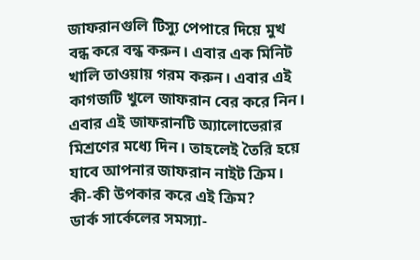জাফরানগুলি টিস্যু পেপারে দিয়ে মুখ বন্ধ করে বন্ধ করুন। এবার এক মিনিট খালি তাওয়ায় গরম করুন। এবার এই কাগজটি খুলে জাফরান বের করে নিন। এবার এই জাফরানটি অ্যালোভেরার মিশ্রণের মধ্যে দিন। তাহলেই তৈরি হয়ে যাবে আপনার জাফরান নাইট ক্রিম।
কী-কী উপকার করে এই ক্রিম?
ডার্ক সার্কেলের সমস্যা-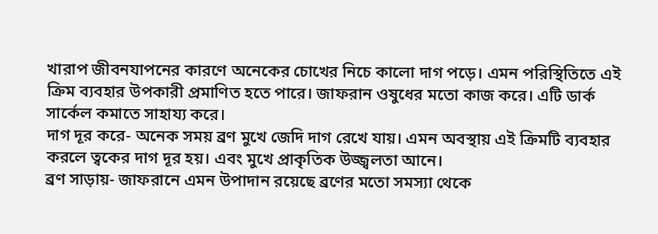খারাপ জীবনযাপনের কারণে অনেকের চোখের নিচে কালো দাগ পড়ে। এমন পরিস্থিতিতে এই ক্রিম ব্যবহার উপকারী প্রমাণিত হতে পারে। জাফরান ওষুধের মতো কাজ করে। এটি ডার্ক সার্কেল কমাতে সাহায্য করে।
দাগ দূর করে- অনেক সময় ব্রণ মুখে জেদি দাগ রেখে যায়। এমন অবস্থায় এই ক্রিমটি ব্যবহার করলে ত্বকের দাগ দূর হয়। এবং মুখে প্রাকৃতিক উজ্জ্বলতা আনে।
ব্রণ সাড়ায়- জাফরানে এমন উপাদান রয়েছে ব্রণের মতো সমস্যা থেকে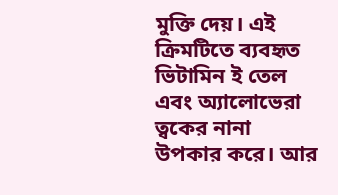মুক্তি দেয়। এই ক্রিমটিতে ব্যবহৃত ভিটামিন ই তেল এবং অ্যালোভেরা ত্বকের নানা উপকার করে। আর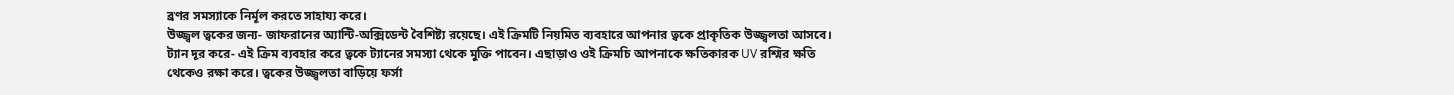ব্রণর সমস্যাকে নির্মূল করতে সাহায্য করে।
উজ্জ্বল ত্বকের জন্য- জাফরানের অ্যান্টি-অক্সিডেন্ট বৈশিষ্ট্য রয়েছে। এই ক্রিমটি নিয়মিত ব্যবহারে আপনার ত্বকে প্রাকৃতিক উজ্জ্বলতা আসবে।
ট্যান দূর করে- এই ক্রিম ব্যবহার করে ত্বকে ট্যানের সমস্যা থেকে মুক্তি পাবেন। এছাড়াও ওই ক্রিমচি আপনাকে ক্ষতিকারক UV রশ্মির ক্ষতি থেকেও রক্ষা করে। ত্বকের উজ্জ্বলতা বাড়িয়ে ফর্সা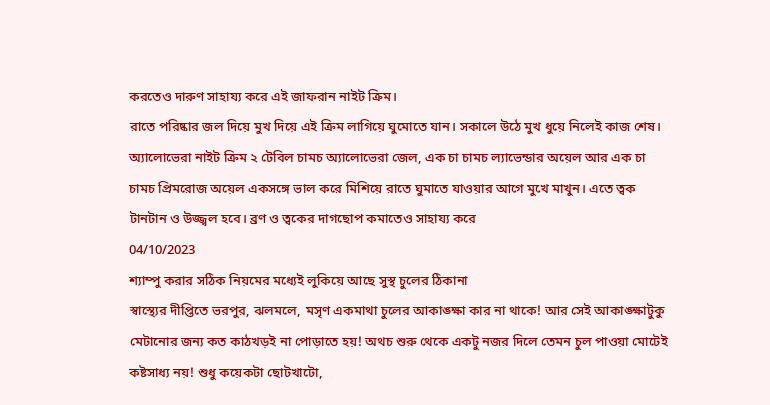করতেও দারুণ সাহায্য করে এই জাফরান নাইট ক্রিম।
রাতে পরিষ্কার জল দিয়ে মুখ দিয়ে এই ক্রিম লাগিয়ে ঘুমোতে যান। সকালে উঠে মুখ ধুয়ে নিলেই কাজ শেষ।
অ্যালোভেরা নাইট ক্রিম ২ টেবিল চামচ অ্যালোভেরা জেল, এক চা চামচ ল্যাভেন্ডার অয়েল আর এক চা চামচ প্রিমরোজ অয়েল একসঙ্গে ভাল করে মিশিয়ে রাতে ঘুমাতে যাওয়ার আগে মুখে মাখুন। এতে ত্বক টানটান ও উজ্জ্বল হবে। ব্রণ ও ত্বকের দাগছোপ কমাতেও সাহায্য করে
04/10/2023
শ্যাম্পু করার সঠিক নিয়মের মধ্যেই লুকিয়ে আছে সুস্থ চুলের ঠিকানা
স্বাস্থ্যের দীপ্তিতে ভরপুর, ঝলমলে, মসৃণ একমাথা চুলের আকাঙ্ক্ষা কার না থাকে! আর সেই আকাঙ্ক্ষাটুকু মেটানোর জন্য কত কাঠখড়ই না পোড়াতে হয়! অথচ শুরু থেকে একটু নজর দিলে তেমন চুল পাওয়া মোটেই কষ্টসাধ্য নয়! শুধু কয়েকটা ছোটখাটো,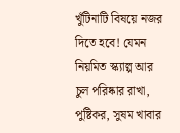খুঁটিনাটি বিষয়ে নজর দিতে হবে! যেমন নিয়মিত স্ক্যাল্প আর চুল পরিষ্কার রাখা, পুষ্টিকর, সুষম খাবার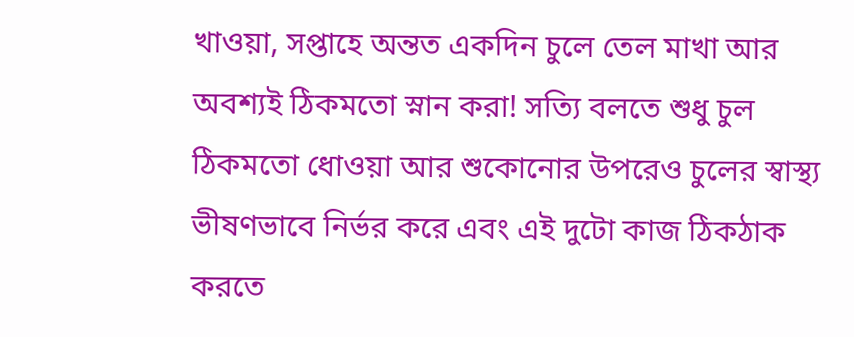খাওয়া, সপ্তাহে অন্তত একদিন চুলে তেল মাখা আর অবশ্যই ঠিকমতো স্নান করা! সত্যি বলতে শুধু চুল ঠিকমতো ধোওয়া আর শুকোনোর উপরেও চুলের স্বাস্থ্য ভীষণভাবে নির্ভর করে এবং এই দুটো কাজ ঠিকঠাক করতে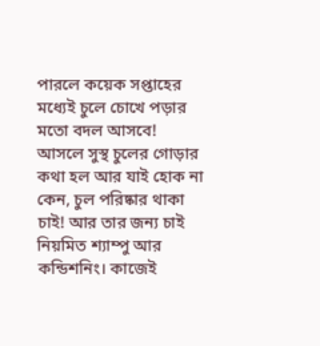পারলে কয়েক সপ্তাহের মধ্যেই চুলে চোখে পড়ার মতো বদল আসবে!
আসলে সুস্থ চুলের গোড়ার কথা হল আর যাই হোক না কেন, চুল পরিষ্কার থাকা চাই! আর তার জন্য চাই নিয়মিত শ্যাম্পু আর কন্ডিশনিং। কাজেই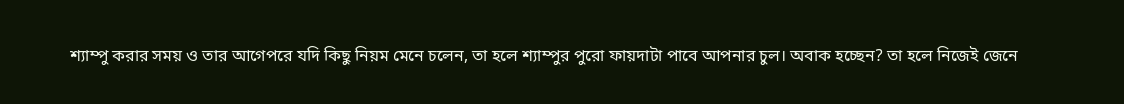শ্যাম্পু করার সময় ও তার আগেপরে যদি কিছু নিয়ম মেনে চলেন, তা হলে শ্যাম্পুর পুরো ফায়দাটা পাবে আপনার চুল। অবাক হচ্ছেন? তা হলে নিজেই জেনে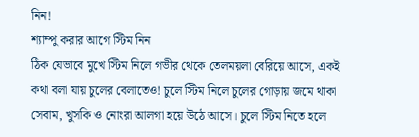নিন!
শ্যাম্পু করার আগে স্টিম নিন
ঠিক যেভাবে মুখে স্টিম নিলে গভীর থেকে তেলময়লা বেরিয়ে আসে, একই কথা বলা যায় চুলের বেলাতেও! চুলে স্টিম নিলে চুলের গোড়ায় জমে থাকা সেবাম, খুসকি ও নোংরা আলগা হয়ে উঠে আসে। চুলে স্টিম নিতে হলে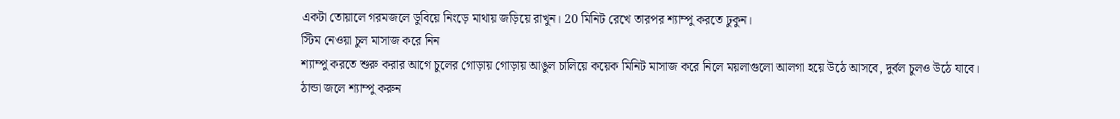একটা তোয়ালে গরমজলে ডুবিয়ে নিংড়ে মাথায় জড়িয়ে রাখুন। 20 মিনিট রেখে তারপর শ্যাম্পু করতে ঢুকুন।
স্টিম নেওয়া চুল মাসাজ করে নিন
শ্যাম্পু করতে শুরু করার আগে চুলের গোড়ায় গোড়ায় আঙুল চালিয়ে কয়েক মিনিট মাসাজ করে নিলে ময়লাগুলো আলগা হয়ে উঠে আসবে, দুর্বল চুলও উঠে যাবে।
ঠান্ডা জলে শ্যাম্পু করুন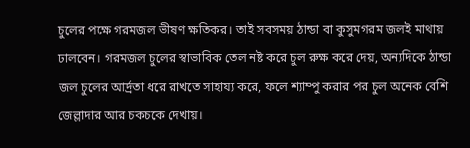চুলের পক্ষে গরমজল ভীষণ ক্ষতিকর। তাই সবসময় ঠান্ডা বা কুসুমগরম জলই মাথায় ঢালবেন। গরমজল চুলের স্বাভাবিক তেল নষ্ট করে চুল রুক্ষ করে দেয়, অন্যদিকে ঠান্ডা জল চুলের আর্দ্রতা ধরে রাখতে সাহায্য করে, ফলে শ্যাম্পু করার পর চুল অনেক বেশি জেল্লাদার আর চকচকে দেখায়।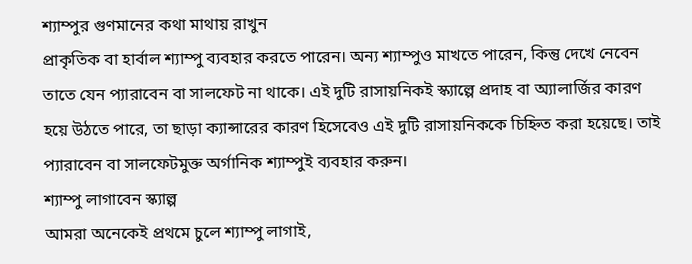শ্যাম্পুর গুণমানের কথা মাথায় রাখুন
প্রাকৃতিক বা হার্বাল শ্যাম্পু ব্যবহার করতে পারেন। অন্য শ্যাম্পুও মাখতে পারেন, কিন্তু দেখে নেবেন তাতে যেন প্যারাবেন বা সালফেট না থাকে। এই দুটি রাসায়নিকই স্ক্যাল্পে প্রদাহ বা অ্যালার্জির কারণ হয়ে উঠতে পারে, তা ছাড়া ক্যান্সারের কারণ হিসেবেও এই দুটি রাসায়নিককে চিহ্নিত করা হয়েছে। তাই প্যারাবেন বা সালফেটমুক্ত অর্গানিক শ্যাম্পুই ব্যবহার করুন।
শ্যাম্পু লাগাবেন স্ক্যাল্প
আমরা অনেকেই প্রথমে চুলে শ্যাম্পু লাগাই,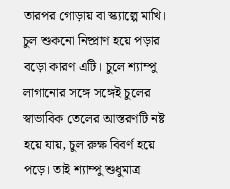তারপর গোড়ায় বা স্ক্যাল্পে মাখি। চুল শুকনো নিষ্প্রাণ হয়ে পড়ার বড়ো কারণ এটি। চুলে শ্যাম্পু লাগানোর সঙ্গে সঙ্গেই চুলের স্বাভাবিক তেলের আস্তরণটি নষ্ট হয়ে যায়, চুল রুক্ষ বিবর্ণ হয়ে পড়ে। তাই শ্যাম্পু শুধুমাত্র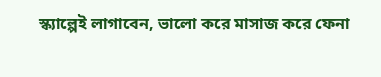স্ক্যাল্পেই লাগাবেন, ভালো করে মাসাজ করে ফেনা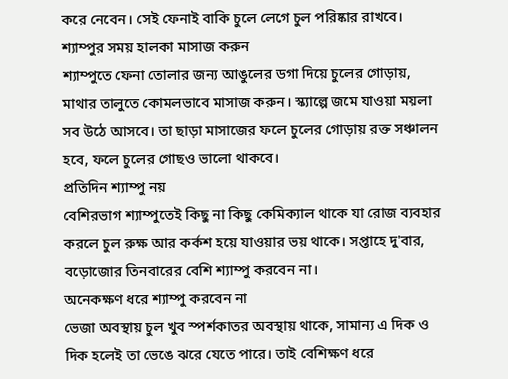করে নেবেন। সেই ফেনাই বাকি চুলে লেগে চুল পরিষ্কার রাখবে।
শ্যাম্পুর সময় হালকা মাসাজ করুন
শ্যাম্পুতে ফেনা তোলার জন্য আঙুলের ডগা দিয়ে চুলের গোড়ায়, মাথার তালুতে কোমলভাবে মাসাজ করুন। স্ক্যাল্পে জমে যাওয়া ময়লা সব উঠে আসবে। তা ছাড়া মাসাজের ফলে চুলের গোড়ায় রক্ত সঞ্চালন হবে, ফলে চুলের গোছও ভালো থাকবে।
প্রতিদিন শ্যাম্পু নয়
বেশিরভাগ শ্যাম্পুতেই কিছু না কিছু কেমিক্যাল থাকে যা রোজ ব্যবহার করলে চুল রুক্ষ আর কর্কশ হয়ে যাওয়ার ভয় থাকে। সপ্তাহে দু'বার, বড়োজোর তিনবারের বেশি শ্যাম্পু করবেন না।
অনেকক্ষণ ধরে শ্যাম্পু করবেন না
ভেজা অবস্থায় চুল খুব স্পর্শকাতর অবস্থায় থাকে, সামান্য এ দিক ও দিক হলেই তা ভেঙে ঝরে যেতে পারে। তাই বেশিক্ষণ ধরে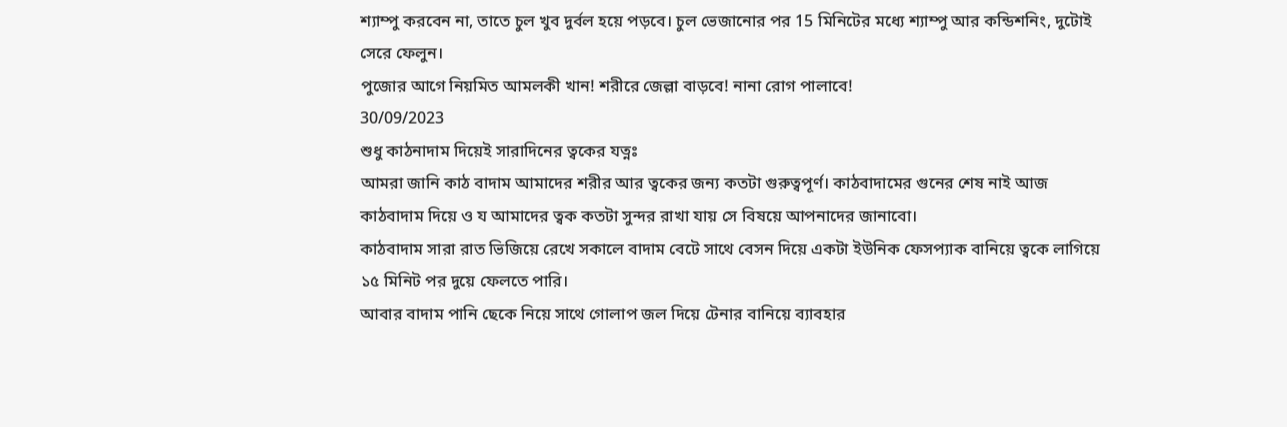শ্যাম্পু করবেন না, তাতে চুল খুব দুর্বল হয়ে পড়বে। চুল ভেজানোর পর 15 মিনিটের মধ্যে শ্যাম্পু আর কন্ডিশনিং, দুটোই সেরে ফেলুন।
পুজোর আগে নিয়মিত আমলকী খান! শরীরে জেল্লা বাড়বে! নানা রোগ পালাবে!
30/09/2023
শুধু কাঠনাদাম দিয়েই সারাদিনের ত্বকের যত্নঃ
আমরা জানি কাঠ বাদাম আমাদের শরীর আর ত্বকের জন্য কতটা গুরুত্বপূর্ণ। কাঠবাদামের গুনের শেষ নাই আজ কাঠবাদাম দিয়ে ও য আমাদের ত্বক কতটা সুন্দর রাখা যায় সে বিষয়ে আপনাদের জানাবো।
কাঠবাদাম সারা রাত ভিজিয়ে রেখে সকালে বাদাম বেটে সাথে বেসন দিয়ে একটা ইউনিক ফেসপ্যাক বানিয়ে ত্বকে লাগিয়ে ১৫ মিনিট পর দুয়ে ফেলতে পারি।
আবার বাদাম পানি ছেকে নিয়ে সাথে গোলাপ জল দিয়ে টেনার বানিয়ে ব্যাবহার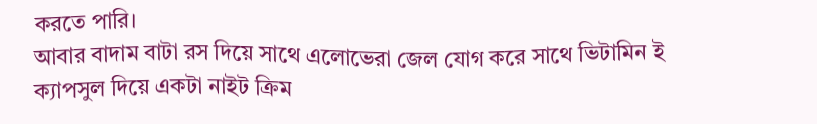করতে পারি।
আবার বাদাম বাটা রস দিয়ে সাথে এলোভেরা জেল যোগ করে সাথে ভিটামিন ই ক্যাপসুল দিয়ে একটা নাইট ক্রিম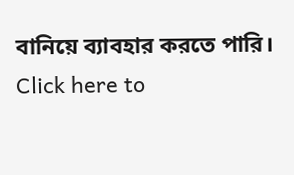বানিয়ে ব্যাবহার করতে পারি।
Click here to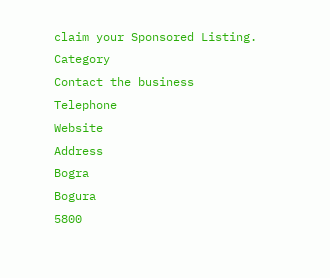claim your Sponsored Listing.
Category
Contact the business
Telephone
Website
Address
Bogra
Bogura
5800